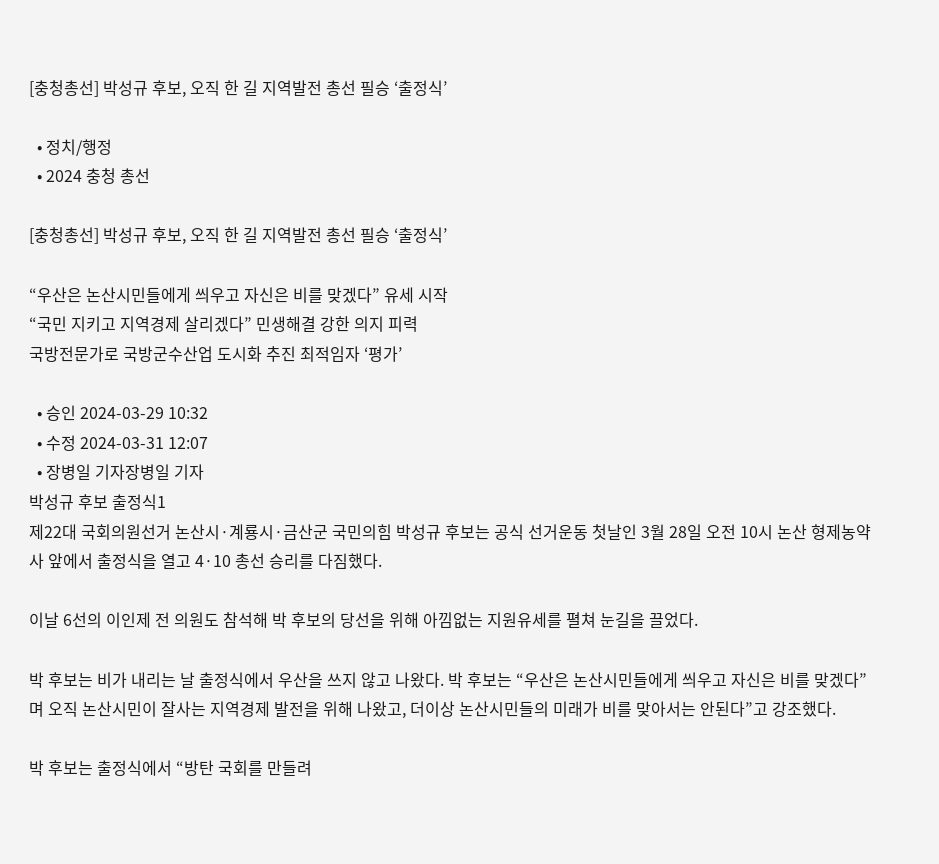[충청총선] 박성규 후보, 오직 한 길 지역발전 총선 필승 ‘출정식’

  • 정치/행정
  • 2024 충청 총선

[충청총선] 박성규 후보, 오직 한 길 지역발전 총선 필승 ‘출정식’

“우산은 논산시민들에게 씌우고 자신은 비를 맞겠다” 유세 시작
“국민 지키고 지역경제 살리겠다” 민생해결 강한 의지 피력
국방전문가로 국방군수산업 도시화 추진 최적임자 ‘평가’

  • 승인 2024-03-29 10:32
  • 수정 2024-03-31 12:07
  • 장병일 기자장병일 기자
박성규 후보 출정식1
제22대 국회의원선거 논산시·계룡시·금산군 국민의힘 박성규 후보는 공식 선거운동 첫날인 3월 28일 오전 10시 논산 형제농약사 앞에서 출정식을 열고 4·10 총선 승리를 다짐했다.

이날 6선의 이인제 전 의원도 참석해 박 후보의 당선을 위해 아낌없는 지원유세를 펼쳐 눈길을 끌었다.

박 후보는 비가 내리는 날 출정식에서 우산을 쓰지 않고 나왔다. 박 후보는 “우산은 논산시민들에게 씌우고 자신은 비를 맞겠다”며 오직 논산시민이 잘사는 지역경제 발전을 위해 나왔고, 더이상 논산시민들의 미래가 비를 맞아서는 안된다”고 강조했다.

박 후보는 출정식에서 “방탄 국회를 만들려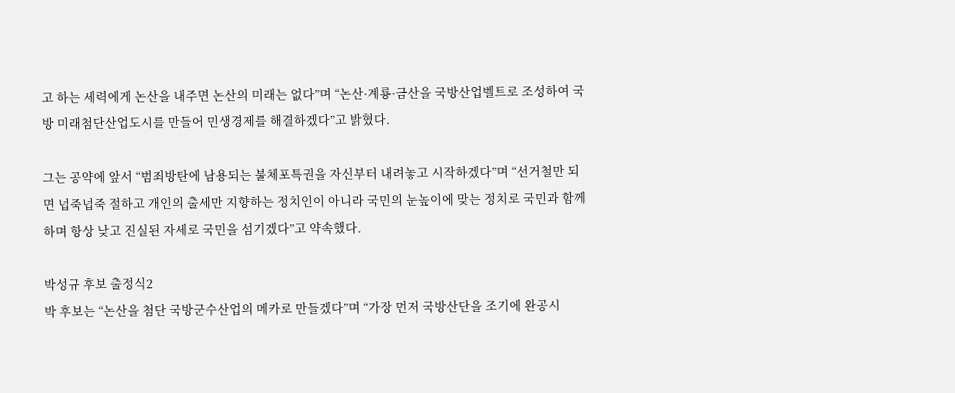고 하는 세력에게 논산을 내주면 논산의 미래는 없다”며 “논산·계룡·금산을 국방산업벨트로 조성하여 국방 미래첨단산업도시를 만들어 민생경제를 해결하겠다”고 밝혔다.

그는 공약에 앞서 “범죄방탄에 남용되는 불체포특권을 자신부터 내려놓고 시작하겠다”며 “선거철만 되면 넙죽넙죽 절하고 개인의 출세만 지향하는 정치인이 아니라 국민의 눈높이에 맞는 정치로 국민과 함께 하며 항상 낮고 진실된 자세로 국민을 섬기겠다”고 약속했다.

박성규 후보 출정식2
박 후보는 “논산을 첨단 국방군수산업의 메카로 만들겠다”며 “가장 먼저 국방산단을 조기에 완공시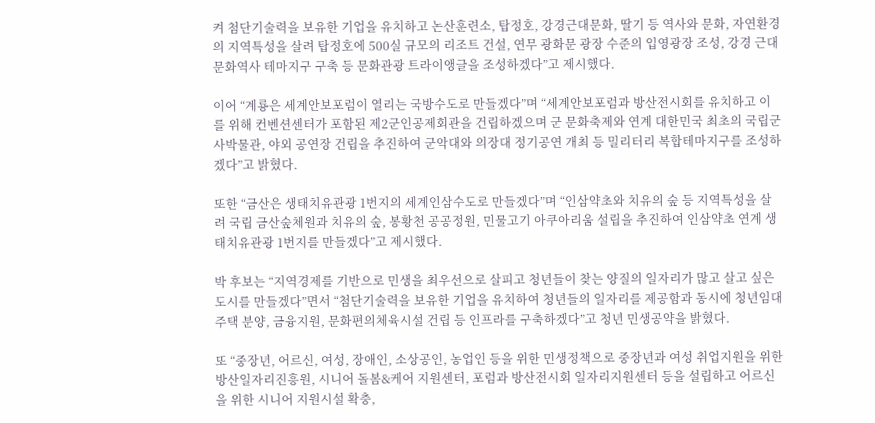켜 첨단기술력을 보유한 기업을 유치하고 논산훈련소, 탑정호, 강경근대문화, 딸기 등 역사와 문화, 자연환경의 지역특성을 살려 탑정호에 500실 규모의 리조트 건설, 연무 광화문 광장 수준의 입영광장 조성, 강경 근대문화역사 테마지구 구축 등 문화관광 트라이앵글을 조성하겠다”고 제시했다.

이어 “계룡은 세계안보포럼이 열리는 국방수도로 만들겠다”며 “세계안보포럼과 방산전시회를 유치하고 이를 위해 컨벤션센터가 포함된 제2군인공제회관을 건립하겠으며 군 문화축제와 연계 대한민국 최초의 국립군사박물관, 야외 공연장 건립을 추진하여 군악대와 의장대 정기공연 개최 등 밀리터리 복합테마지구를 조성하겠다”고 밝혔다.

또한 “금산은 생태치유관광 1번지의 세계인삼수도로 만들겠다”며 “인삼약초와 치유의 숲 등 지역특성을 살려 국립 금산숲체원과 치유의 숲, 봉황천 공공정원, 민물고기 아쿠아리움 설립을 추진하여 인삼약초 연계 생태치유관광 1번지를 만들겠다”고 제시했다.

박 후보는 “지역경제를 기반으로 민생을 최우선으로 살피고 청년들이 찾는 양질의 일자리가 많고 살고 싶은 도시를 만들겠다”면서 “첨단기술력을 보유한 기업을 유치하여 청년들의 일자리를 제공함과 동시에 청년임대주택 분양, 금융지원, 문화편의체육시설 건립 등 인프라를 구축하겠다”고 청년 민생공약을 밝혔다.

또 “중장년, 어르신, 여성, 장애인, 소상공인, 농업인 등을 위한 민생정책으로 중장년과 여성 취업지원을 위한 방산일자리진흥원, 시니어 돌봄&케어 지원센터, 포럼과 방산전시회 일자리지원센터 등을 설립하고 어르신을 위한 시니어 지원시설 확충,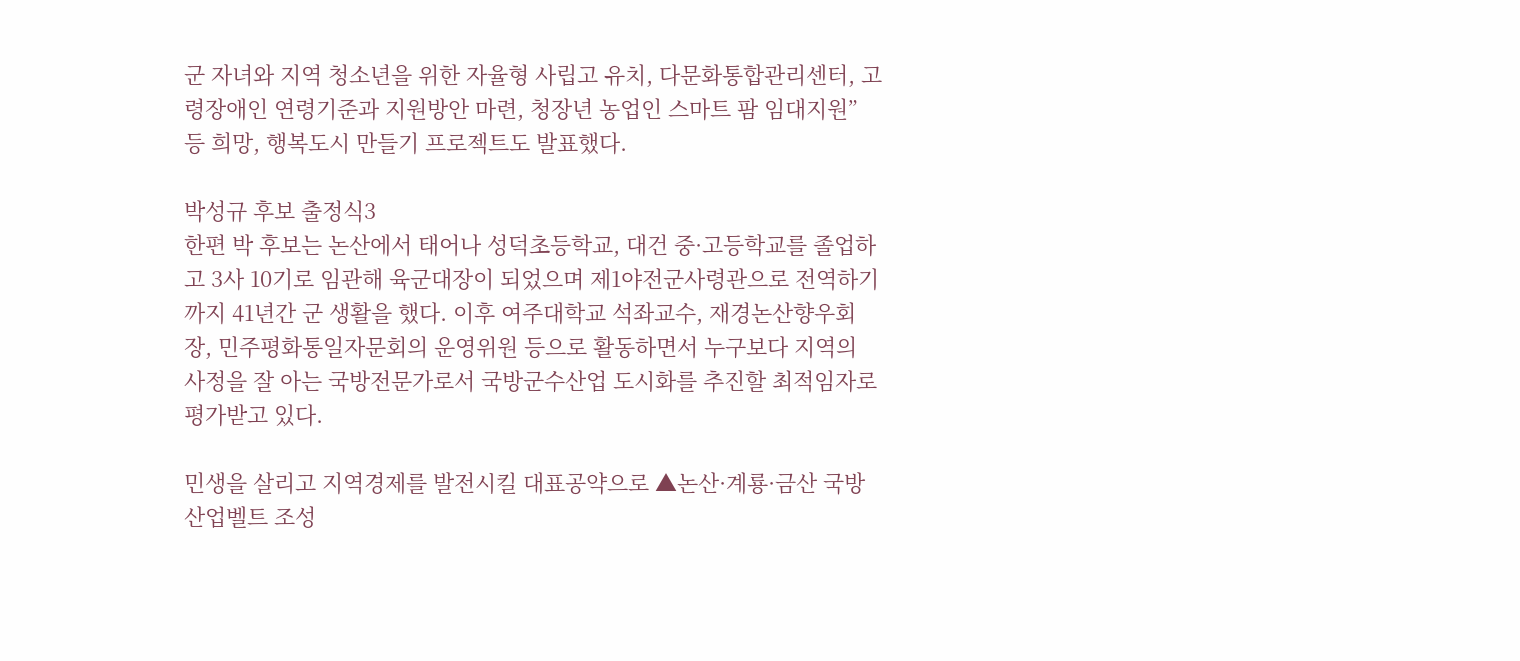군 자녀와 지역 청소년을 위한 자율형 사립고 유치, 다문화통합관리센터, 고령장애인 연령기준과 지원방안 마련, 청장년 농업인 스마트 팜 임대지원” 등 희망, 행복도시 만들기 프로젝트도 발표했다.

박성규 후보 출정식3
한편 박 후보는 논산에서 태어나 성덕초등학교, 대건 중·고등학교를 졸업하고 3사 10기로 임관해 육군대장이 되었으며 제1야전군사령관으로 전역하기까지 41년간 군 생활을 했다. 이후 여주대학교 석좌교수, 재경논산향우회장, 민주평화통일자문회의 운영위원 등으로 활동하면서 누구보다 지역의 사정을 잘 아는 국방전문가로서 국방군수산업 도시화를 추진할 최적임자로 평가받고 있다.

민생을 살리고 지역경제를 발전시킬 대표공약으로 ▲논산·계룡·금산 국방산업벨트 조성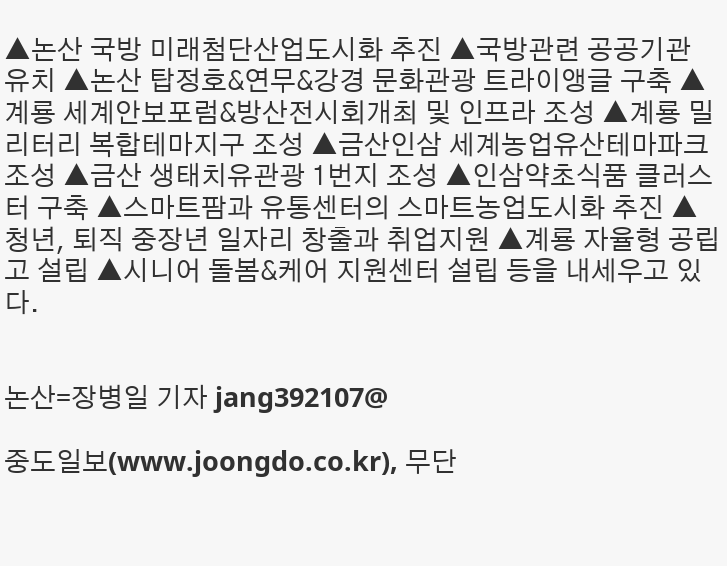▲논산 국방 미래첨단산업도시화 추진 ▲국방관련 공공기관 유치 ▲논산 탑정호&연무&강경 문화관광 트라이앵글 구축 ▲계룡 세계안보포럼&방산전시회개최 및 인프라 조성 ▲계룡 밀리터리 복합테마지구 조성 ▲금산인삼 세계농업유산테마파크 조성 ▲금산 생태치유관광 1번지 조성 ▲인삼약초식품 클러스터 구축 ▲스마트팜과 유통센터의 스마트농업도시화 추진 ▲청년, 퇴직 중장년 일자리 창출과 취업지원 ▲계룡 자율형 공립고 설립 ▲시니어 돌봄&케어 지원센터 설립 등을 내세우고 있다.


논산=장병일 기자 jang392107@

중도일보(www.joongdo.co.kr), 무단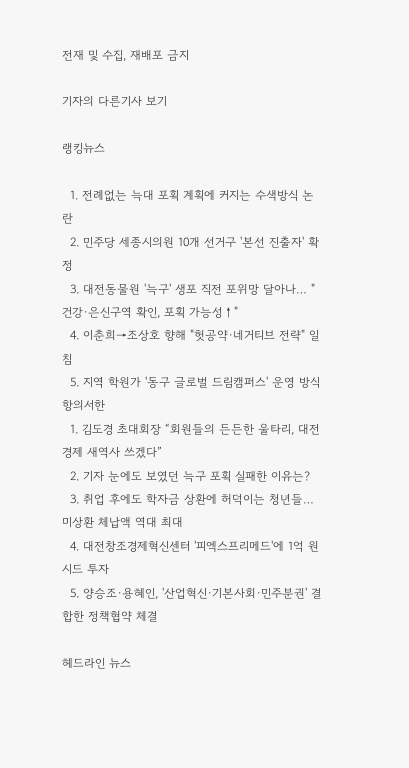전재 및 수집, 재배포 금지

기자의 다른기사 보기

랭킹뉴스

  1. 전례없는 늑대 포획 계획에 커지는 수색방식 논란
  2. 민주당 세종시의원 10개 선거구 '본선 진출자' 확정
  3. 대전동물원 '늑구' 생포 직전 포위망 달아나… "건강·은신구역 확인, 포획 가능성↑"
  4. 이춘희→조상호 향해 "헛공약·네거티브 전략" 일침
  5. 지역 학원가 '동구 글로벌 드림캠퍼스' 운영 방식 항의서한
  1. 김도경 초대회장 “회원들의 든든한 울타리, 대전경제 새역사 쓰겠다”
  2. 기자 눈에도 보였던 늑구 포획 실패한 이유는?
  3. 취업 후에도 학자금 상환에 허덕이는 청년들…미상환 체납액 역대 최대
  4. 대전창조경제혁신센터 '피엑스프리메드'에 1억 원 시드 투자
  5. 양승조·용혜인, '산업혁신·기본사회·민주분권' 결합한 정책협약 체결

헤드라인 뉴스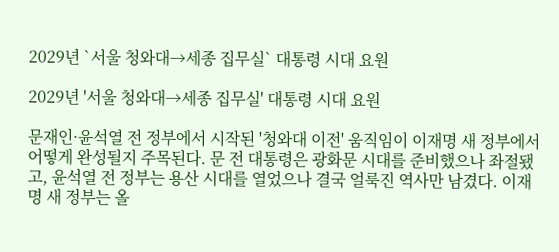2029년 `서울 청와대→세종 집무실` 대통령 시대 요원

2029년 '서울 청와대→세종 집무실' 대통령 시대 요원

문재인·윤석열 전 정부에서 시작된 '청와대 이전' 움직임이 이재명 새 정부에서 어떻게 완성될지 주목된다. 문 전 대통령은 광화문 시대를 준비했으나 좌절됐고, 윤석열 전 정부는 용산 시대를 열었으나 결국 얼룩진 역사만 남겼다. 이재명 새 정부는 올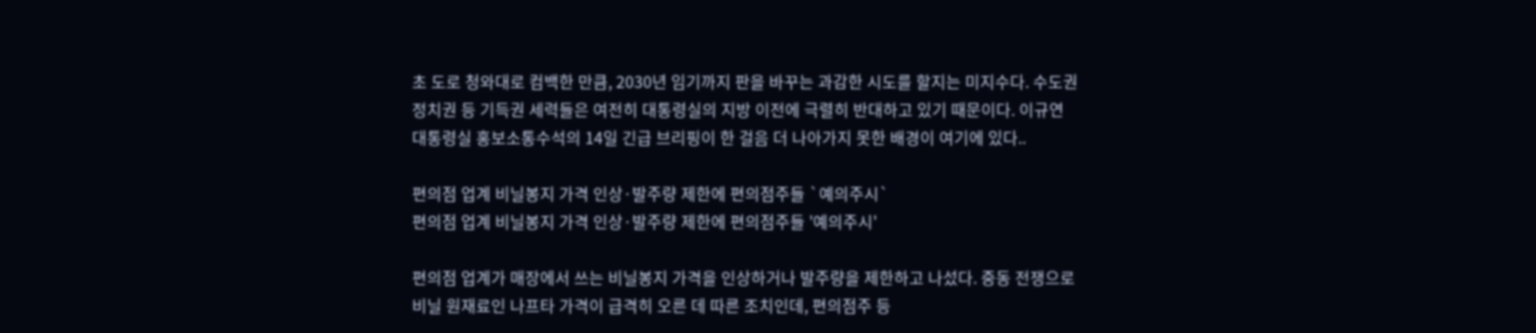초 도로 청와대로 컴백한 만큼, 2030년 임기까지 판을 바꾸는 과감한 시도를 할지는 미지수다. 수도권 정치권 등 기득권 세력들은 여전히 대통령실의 지방 이전에 극렬히 반대하고 있기 때문이다. 이규연 대통령실 홍보소통수석의 14일 긴급 브리핑이 한 걸음 더 나아가지 못한 배경이 여기에 있다..

편의점 업계 비닐봉지 가격 인상·발주량 제한에 편의점주들 `예의주시`
편의점 업계 비닐봉지 가격 인상·발주량 제한에 편의점주들 '예의주시'

편의점 업계가 매장에서 쓰는 비닐봉지 가격을 인상하거나 발주량을 제한하고 나섰다. 중동 전쟁으로 비닐 원재료인 나프타 가격이 급격히 오른 데 따른 조치인데, 편의점주 등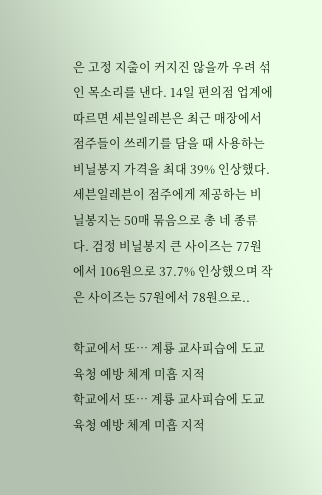은 고정 지출이 커지진 않을까 우려 섞인 목소리를 낸다. 14일 편의점 업계에 따르면 세븐일레븐은 최근 매장에서 점주들이 쓰레기를 담을 때 사용하는 비닐봉지 가격을 최대 39% 인상했다. 세븐일레븐이 점주에게 제공하는 비닐봉지는 50매 묶음으로 총 네 종류다. 검정 비닐봉지 큰 사이즈는 77원에서 106원으로 37.7% 인상했으며 작은 사이즈는 57원에서 78원으로..

학교에서 또… 계룡 교사피습에 도교육청 예방 체계 미흡 지적
학교에서 또… 계룡 교사피습에 도교육청 예방 체계 미흡 지적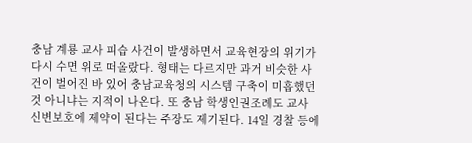충남 계룡 교사 피습 사건이 발생하면서 교육현장의 위기가 다시 수면 위로 떠올랐다. 형태는 다르지만 과거 비슷한 사건이 벌어진 바 있어 충남교육청의 시스템 구축이 미흡했던 것 아니냐는 지적이 나온다. 또 충남 학생인권조례도 교사 신변보호에 제약이 된다는 주장도 제기된다. 14일 경찰 등에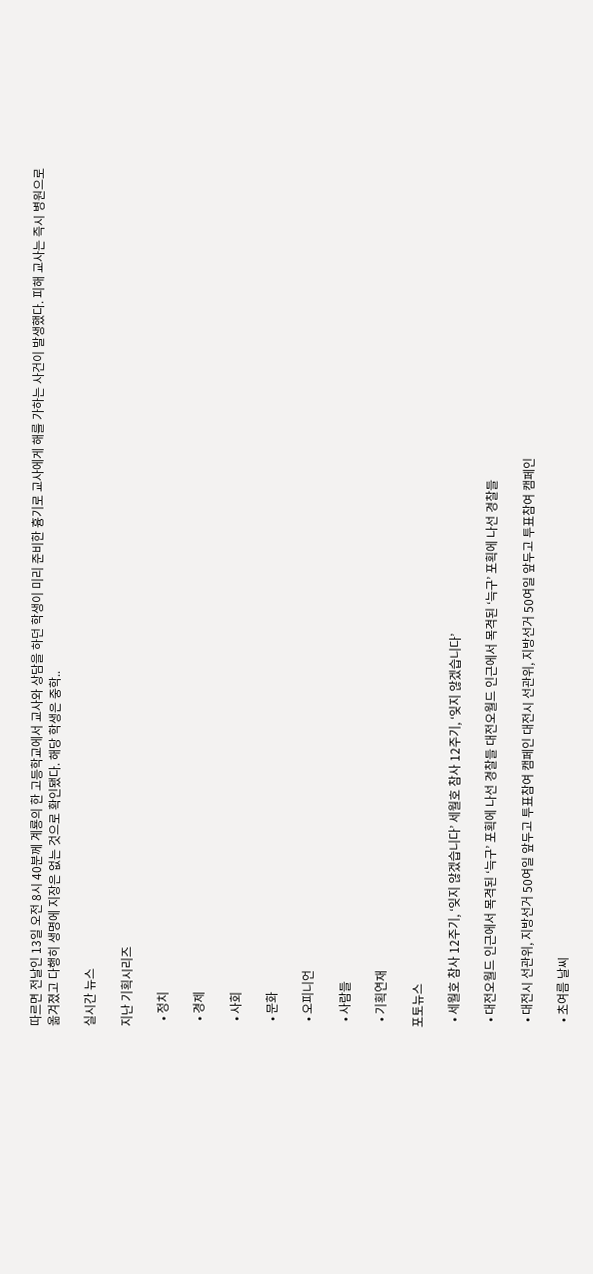따르면 전날인 13일 오전 8시 40분께 계룡의 한 고등학교에서 교사와 상담을 하던 학생이 미리 준비한 흉기로 교사에게 해를 가하는 사건이 발생했다. 피해 교사는 즉시 병원으로 옮겨졌고 다행히 생명에 지장은 없는 것으로 확인됐다. 해당 학생은 중학..

실시간 뉴스

지난 기획시리즈

  • 정치

  • 경제

  • 사회

  • 문화

  • 오피니언

  • 사람들

  • 기획연재

포토뉴스

  • 세월호 참사 12주기, ‘잊지 않겠습니다’ 세월호 참사 12주기, ‘잊지 않겠습니다’

  • 대전오월드 인근에서 목격된 ‘늑구’ 포획에 나선 경찰들 대전오월드 인근에서 목격된 ‘늑구’ 포획에 나선 경찰들

  • 대전시 선관위, 지방선거 50여일 앞두고 투표참여 캠페인 대전시 선관위, 지방선거 50여일 앞두고 투표참여 캠페인

  • 초여름 날씨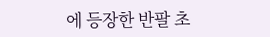에 등장한 반팔 초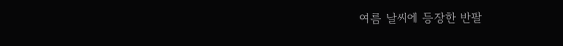여름 날씨에 등장한 반팔